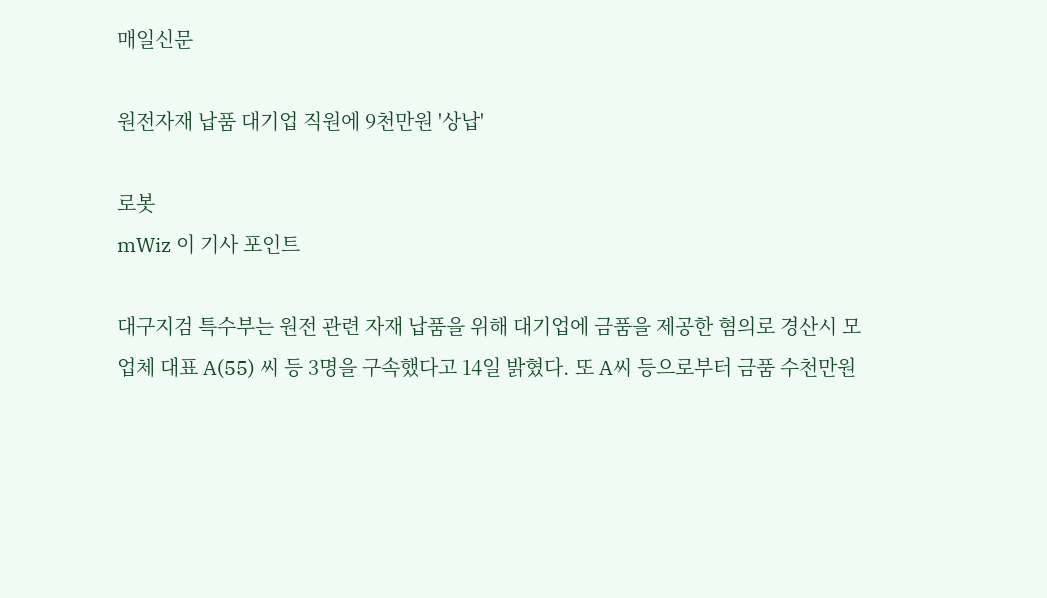매일신문

원전자재 납품 대기업 직원에 9천만원 '상납'

로봇
mWiz 이 기사 포인트

대구지검 특수부는 원전 관련 자재 납품을 위해 대기업에 금품을 제공한 혐의로 경산시 모 업체 대표 A(55) 씨 등 3명을 구속했다고 14일 밝혔다. 또 A씨 등으로부터 금품 수천만원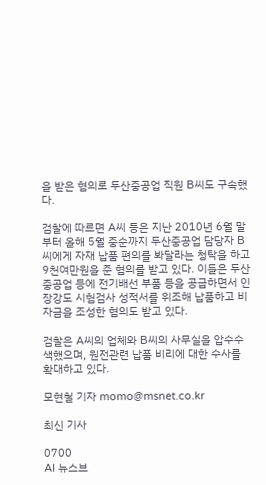을 받은 혐의로 두산중공업 직원 B씨도 구속했다.

검찰에 따르면 A씨 등은 지난 2010년 6월 말부터 올해 5월 중순까지 두산중공업 담당자 B씨에게 자재 납품 편의를 봐달라는 청탁을 하고 9천여만원을 준 혐의를 받고 있다. 이들은 두산중공업 등에 전기배선 부품 등을 공급하면서 인장강도 시험검사 성적서를 위조해 납품하고 비자금을 조성한 혐의도 받고 있다.

검찰은 A씨의 업체와 B씨의 사무실을 압수수색했으며, 원전관련 납품 비리에 대한 수사를 확대하고 있다.

모현철 기자 momo@msnet.co.kr

최신 기사

0700
AI 뉴스브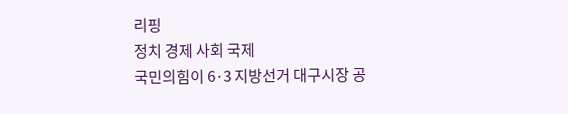리핑
정치 경제 사회 국제
국민의힘이 6·3 지방선거 대구시장 공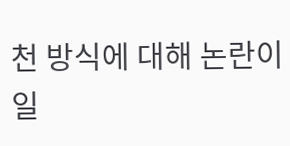천 방식에 대해 논란이 일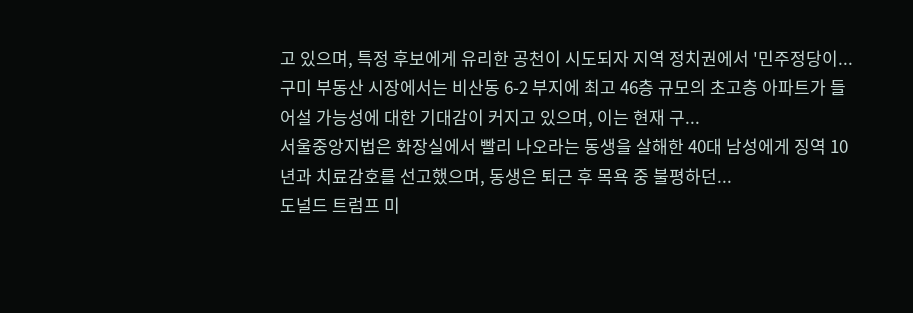고 있으며, 특정 후보에게 유리한 공천이 시도되자 지역 정치권에서 '민주정당이...
구미 부동산 시장에서는 비산동 6-2 부지에 최고 46층 규모의 초고층 아파트가 들어설 가능성에 대한 기대감이 커지고 있으며, 이는 현재 구...
서울중앙지법은 화장실에서 빨리 나오라는 동생을 살해한 40대 남성에게 징역 10년과 치료감호를 선고했으며, 동생은 퇴근 후 목욕 중 불평하던...
도널드 트럼프 미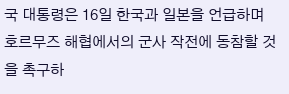국 대통령은 16일 한국과 일본을 언급하며 호르무즈 해협에서의 군사 작전에 동참할 것을 촉구하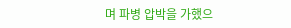며 파병 압박을 가했으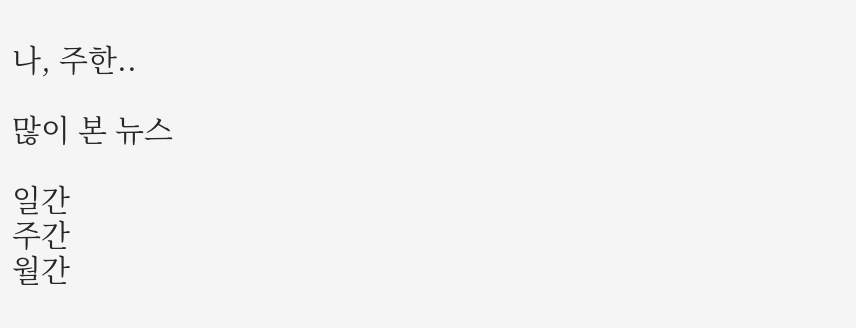나, 주한..

많이 본 뉴스

일간
주간
월간